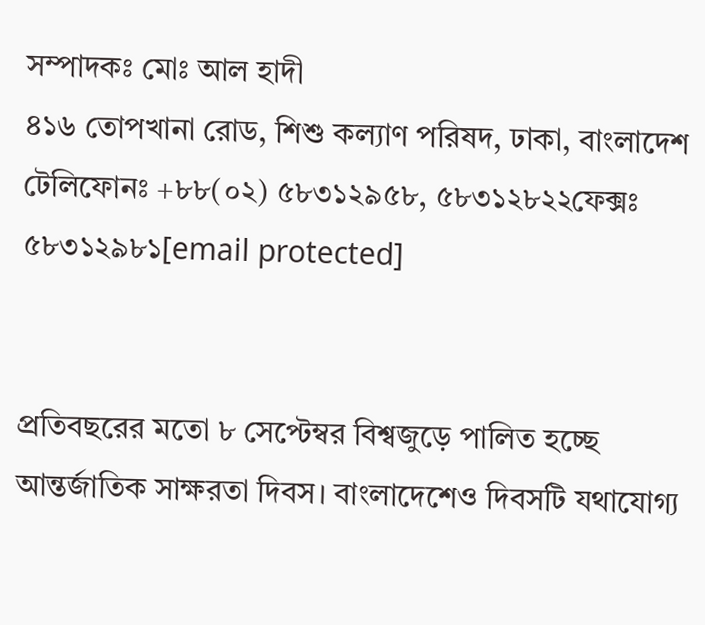সম্পাদকঃ মোঃ আল হাদী
৪১৬ তোপখানা রোড, শিশু কল্যাণ পরিষদ, ঢাকা, বাংলাদেশ
টেলিফোনঃ +৮৮(০২) ৫৮৩১২৯৫৮, ৫৮৩১২৮২২ফেক্সঃ ৫৮৩১২৯৮১[email protected]


প্রতিবছরের মতো ৮ সেপ্টেম্বর বিশ্বজুড়ে পালিত হচ্ছে আন্তর্জাতিক সাক্ষরতা দিবস। বাংলাদেশেও দিবসটি যথাযোগ্য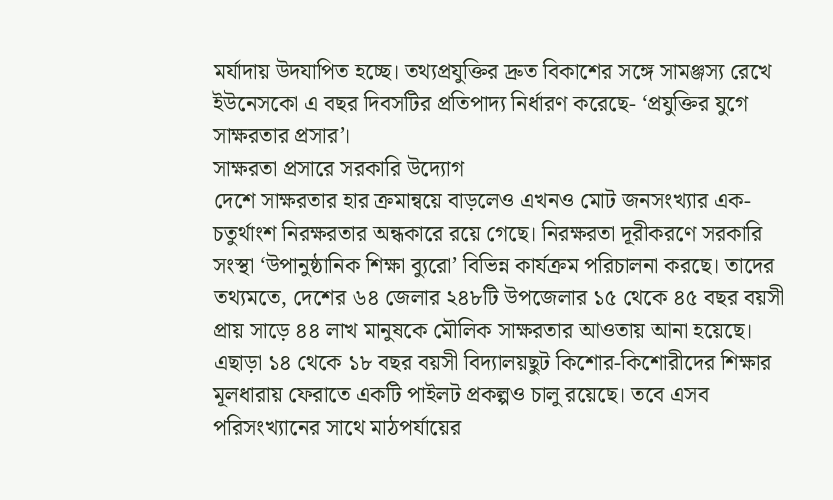মর্যাদায় উদযাপিত হচ্ছে। তথ্যপ্রযুক্তির দ্রুত বিকাশের সঙ্গে সামঞ্জস্য রেখে ইউনেসকো এ বছর দিবসটির প্রতিপাদ্য নির্ধারণ করেছে- ‘প্রযুক্তির যুগে সাক্ষরতার প্রসার’।
সাক্ষরতা প্রসারে সরকারি উদ্যোগ
দেশে সাক্ষরতার হার ক্রমান্বয়ে বাড়লেও এখনও মোট জনসংখ্যার এক-চতুর্থাংশ নিরক্ষরতার অন্ধকারে রয়ে গেছে। নিরক্ষরতা দূরীকরণে সরকারি সংস্থা ‘উপানুষ্ঠানিক শিক্ষা ব্যুরো’ বিভিন্ন কার্যক্রম পরিচালনা করছে। তাদের তথ্যমতে, দেশের ৬৪ জেলার ২৪৮টি উপজেলার ১৫ থেকে ৪৫ বছর বয়সী প্রায় সাড়ে ৪৪ লাখ মানুষকে মৌলিক সাক্ষরতার আওতায় আনা হয়েছে।
এছাড়া ১৪ থেকে ১৮ বছর বয়সী বিদ্যালয়ছুট কিশোর-কিশোরীদের শিক্ষার মূলধারায় ফেরাতে একটি পাইলট প্রকল্পও চালু রয়েছে। তবে এসব পরিসংখ্যানের সাথে মাঠপর্যায়ের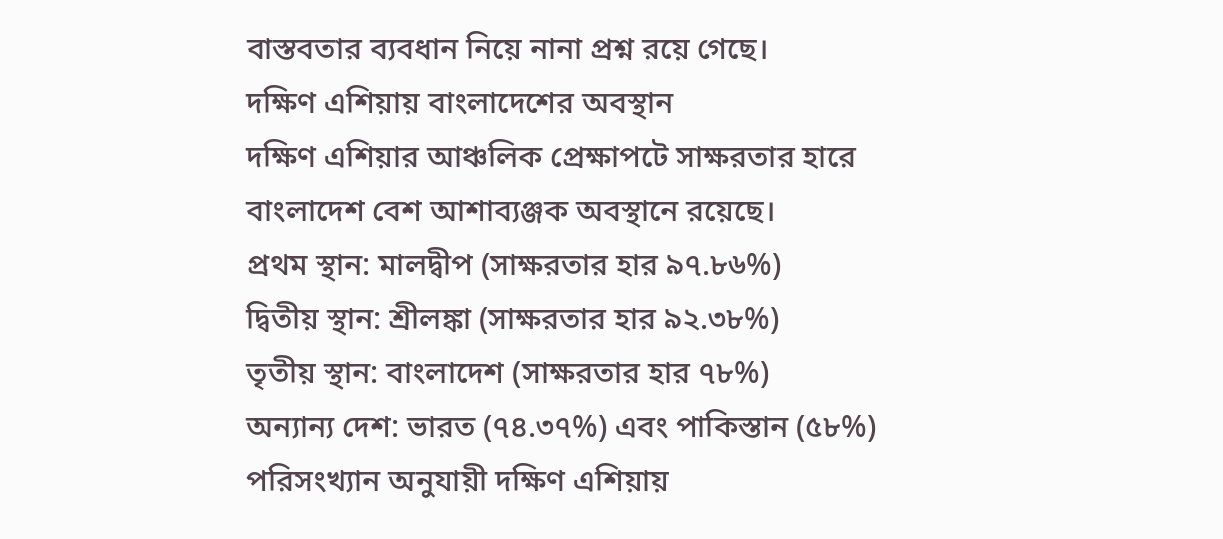বাস্তবতার ব্যবধান নিয়ে নানা প্রশ্ন রয়ে গেছে।
দক্ষিণ এশিয়ায় বাংলাদেশের অবস্থান
দক্ষিণ এশিয়ার আঞ্চলিক প্রেক্ষাপটে সাক্ষরতার হারে বাংলাদেশ বেশ আশাব্যঞ্জক অবস্থানে রয়েছে।
প্রথম স্থান: মালদ্বীপ (সাক্ষরতার হার ৯৭.৮৬%)
দ্বিতীয় স্থান: শ্রীলঙ্কা (সাক্ষরতার হার ৯২.৩৮%)
তৃতীয় স্থান: বাংলাদেশ (সাক্ষরতার হার ৭৮%)
অন্যান্য দেশ: ভারত (৭৪.৩৭%) এবং পাকিস্তান (৫৮%)
পরিসংখ্যান অনুযায়ী দক্ষিণ এশিয়ায়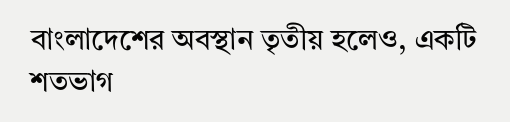বাংলাদেশের অবস্থান তৃতীয় হলেও, একটি শতভাগ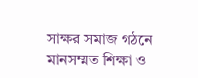সাক্ষর সমাজ গঠনে মানসম্মত শিক্ষা ও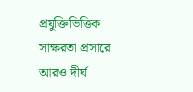প্রযুক্তিভিত্তিক সাক্ষরতা প্রসারে আরও দীর্ঘ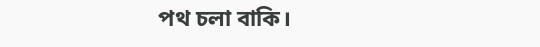পথ চলা বাকি।